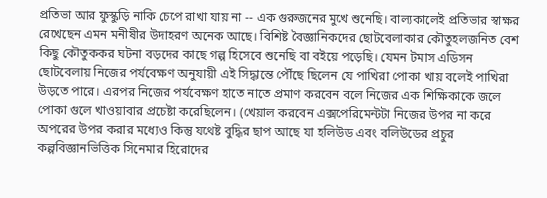প্রতিভা আর ফুস্কুড়ি নাকি চেপে রাখা যায় না -- এক গুরুজনের মুখে শুনেছি। বাল্যকালেই প্রতিভার স্বাক্ষর রেখেছেন এমন মনীষীর উদাহরণ অনেক আছে। বিশিষ্ট বৈজ্ঞানিকদের ছোটবেলাকার কৌতুহলজনিত বেশ কিছু কৌতুককর ঘটনা বড়দের কাছে গল্প হিসেবে শুনেছি বা বইয়ে পড়েছি। যেমন টমাস এডিসন ছোটবেলায় নিজের পর্যবেক্ষণ অনুযায়ী এই সিদ্ধান্তে পৌঁছে ছিলেন যে পাখিরা পোকা খায় বলেই পাখিরা উড়তে পারে। এরপর নিজের পর্যবেক্ষণ হাতে নাতে প্রমাণ করবেন বলে নিজের এক শিক্ষিকাকে জলে পোকা গুলে খাওয়াবার প্রচেষ্টা করেছিলেন। (খেয়াল করবেন এক্সপেরিমেন্টটা নিজের উপর না করে অপরের উপর করার মধ্যেও কিন্তু যথেষ্ট বুদ্ধির ছাপ আছে যা হলিউড এবং বলিউডের প্রচুর কল্পবিজ্ঞানভিত্তিক সিনেমার হিরোদের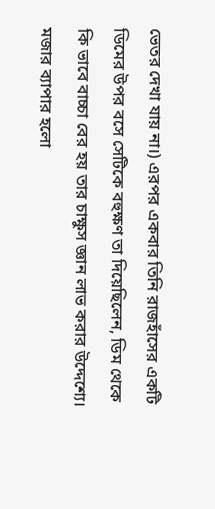ভেতর দেখা যায় না।) এরপর একবার তিনি রাজহাঁসের একটি ডিমের উপর বসে সেটিকে বহুক্ষণ তা দিয়েছিলেন, ডিম থেকে কি ভাবে বাচ্চা বের হয় তার চাক্ষুস জ্ঞান লাভ করার উদ্দেশ্যে।
মজার ব্যাপার হলো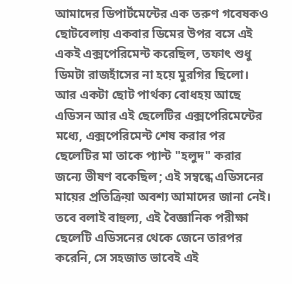আমাদের ডিপার্টমেন্টের এক তরুণ গবেষকও ছোটবেলায় একবার ডিমের উপর বসে এই একই এক্সপেরিমেন্ট করেছিল, তফাৎ শুধু ডিমটা রাজহাঁসের না হয়ে মুরগির ছিলো। আর একটা ছোট পার্থক্য বোধহয় আছে এডিসন আর এই ছেলেটির এক্সপেরিমেন্টের মধ্যে, এক্সপেরিমেন্ট শেষ করার পর ছেলেটির মা তাকে প্যান্ট "হলুদ" করার জন্যে ভীষণ বকেছিল; এই সম্বন্ধে এডিসনের মায়ের প্রতিক্রিয়া অবশ্য আমাদের জানা নেই। তবে বলাই বাহুল্য, এই বৈজ্ঞানিক পরীক্ষা ছেলেটি এডিসনের থেকে জেনে তারপর করেনি, সে সহজাত ভাবেই এই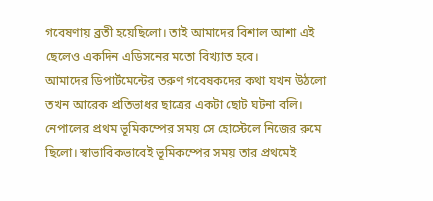গবেষণায় ব্রতী হয়েছিলো। তাই আমাদের বিশাল আশা এই ছেলেও একদিন এডিসনের মতো বিখ্যাত হবে।
আমাদের ডিপার্টমেন্টের তরুণ গবেষকদের কথা যখন উঠলো তখন আরেক প্রতিভাধর ছাত্রের একটা ছোট ঘটনা বলি। নেপালের প্রথম ভূমিকম্পের সময় সে হোস্টেলে নিজের রুমে ছিলো। স্বাভাবিকভাবেই ভূমিকম্পের সময় তার প্রথমেই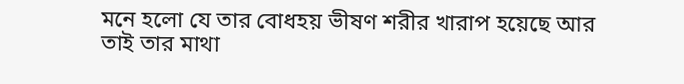মনে হলো যে তার বোধহয় ভীষণ শরীর খারাপ হয়েছে আর তাই তার মাথা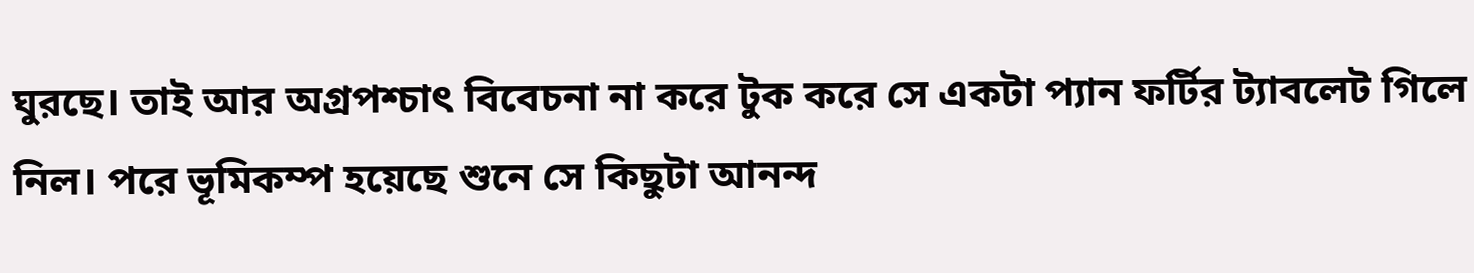ঘুরছে। তাই আর অগ্রপশ্চাৎ বিবেচনা না করে টুক করে সে একটা প্যান ফর্টির ট্যাবলেট গিলে নিল। পরে ভূমিকম্প হয়েছে শুনে সে কিছুটা আনন্দ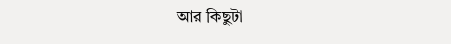আর কিছুটা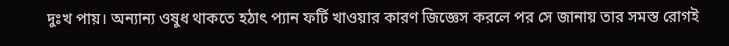দুঃখ পায়। অন্যান্য ওষুধ থাকতে হঠাৎ প্যান ফর্টি খাওয়ার কারণ জিজ্ঞেস করলে পর সে জানায় তার সমস্ত রোগই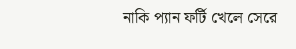নাকি প্যান ফর্টি খেলে সেরে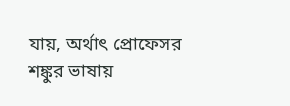যায়, অর্থাৎ প্রোফেসর শঙ্কুর ভাষায়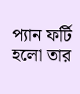প্যান ফর্টি হলো তার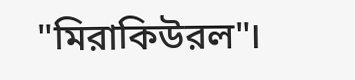"মিরাকিউরল"।